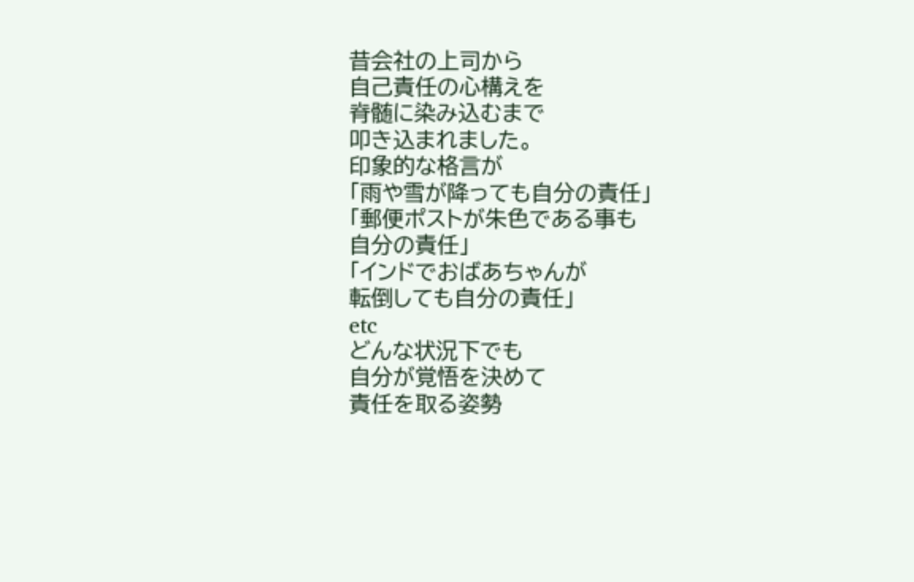昔会社の上司から
自己責任の心構えを
脊髄に染み込むまで
叩き込まれました。
印象的な格言が
「雨や雪が降っても自分の責任」
「郵便ポストが朱色である事も
自分の責任」
「インドでおばあちゃんが
転倒しても自分の責任」
etc
どんな状況下でも
自分が覚悟を決めて
責任を取る姿勢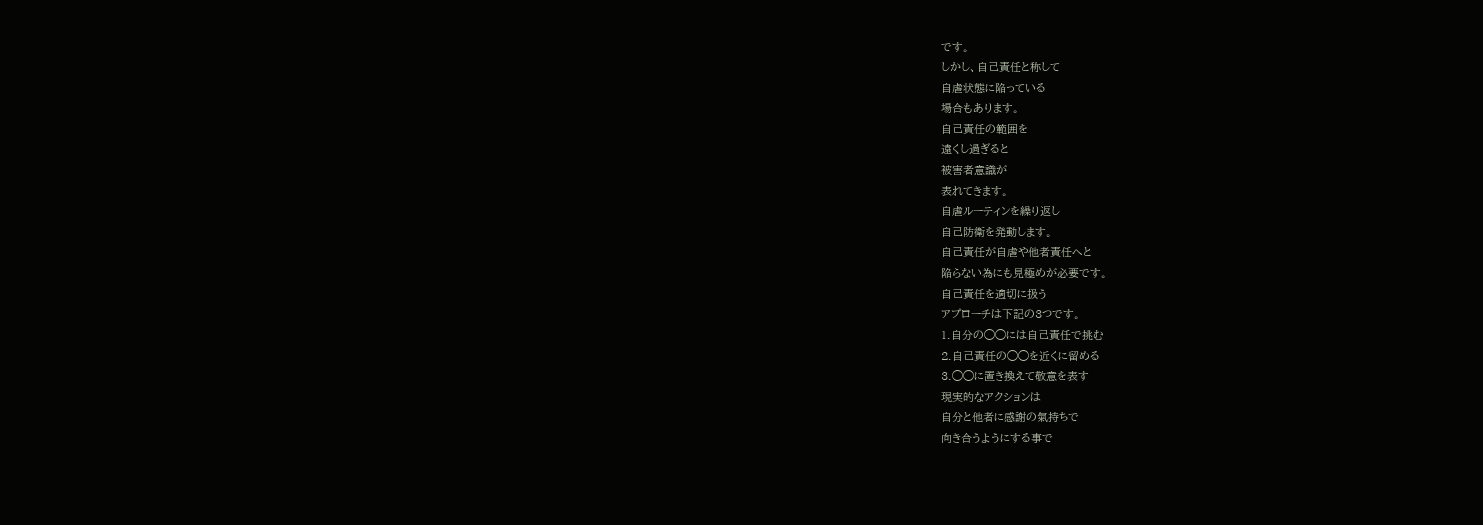です。
しかし、自己責任と称して
自虐状態に陥っている
場合もあります。
自己責任の範囲を
遠くし過ぎると
被害者意識が
表れてきます。
自虐ルーティンを繰り返し
自己防衛を発動します。
自己責任が自虐や他者責任へと
陥らない為にも見極めが必要です。
自己責任を適切に扱う
アプローチは下記の3つです。
1.自分の◯◯には自己責任で挑む
2.自己責任の◯◯を近くに留める
3.◯◯に置き換えて敬意を表す
現実的なアクションは
自分と他者に感謝の氣持ちで
向き合うようにする事で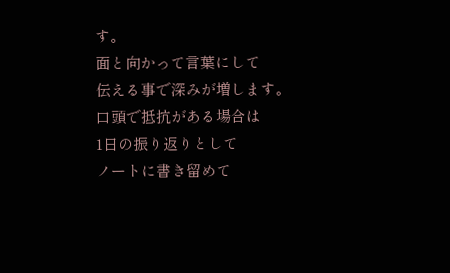す。
面と向かって言葉にして
伝える事で深みが増します。
口頭で抵抗がある場合は
1日の振り返りとして
ノートに書き留めて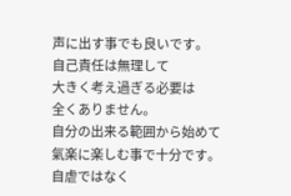声に出す事でも良いです。
自己責任は無理して
大きく考え過ぎる必要は
全くありません。
自分の出来る範囲から始めて
氣楽に楽しむ事で十分です。
自虐ではなく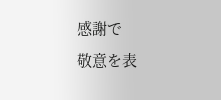感謝で
敬意を表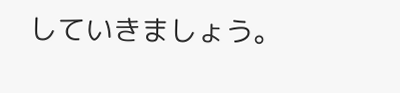していきましょう。